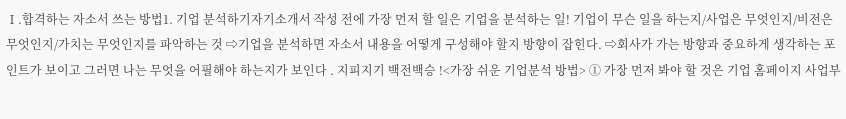Ⅰ.합격하는 자소서 쓰는 방법1. 기업 분석하기자기소개서 작성 전에 가장 먼저 할 일은 기업을 분석하는 일! 기업이 무슨 일을 하는지/사업은 무엇인지/비전은 무엇인지/가치는 무엇인지를 파악하는 것 ⇨기업을 분석하면 자소서 내용을 어떻게 구성해야 할지 방향이 잡힌다. ⇨회사가 가는 방향과 중요하게 생각하는 포인트가 보이고 그러면 나는 무엇을 어필해야 하는지가 보인다 . 지피지기 백전백승 !<가장 쉬운 기업분석 방법> ① 가장 먼저 봐야 할 것은 기업 홈페이지 사업부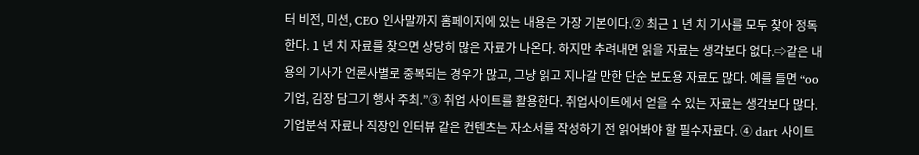터 비전, 미션, CEO 인사말까지 홈페이지에 있는 내용은 가장 기본이다.② 최근 1 년 치 기사를 모두 찾아 정독한다. 1 년 치 자료를 찾으면 상당히 많은 자료가 나온다. 하지만 추려내면 읽을 자료는 생각보다 없다.⇨같은 내용의 기사가 언론사별로 중복되는 경우가 많고, 그냥 읽고 지나갈 만한 단순 보도용 자료도 많다. 예를 들면 “oo 기업, 김장 담그기 행사 주최.”③ 취업 사이트를 활용한다. 취업사이트에서 얻을 수 있는 자료는 생각보다 많다. 기업분석 자료나 직장인 인터뷰 같은 컨텐츠는 자소서를 작성하기 전 읽어봐야 할 필수자료다. ④ dart 사이트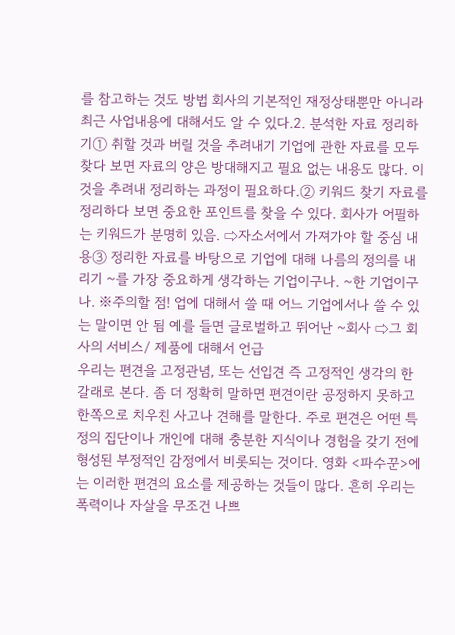를 참고하는 것도 방법 회사의 기본적인 재정상태뿐만 아니라 최근 사업내용에 대해서도 알 수 있다.2. 분석한 자료 정리하기① 취할 것과 버릴 것을 추려내기 기업에 관한 자료를 모두 찾다 보면 자료의 양은 방대해지고 필요 없는 내용도 많다. 이것을 추려내 정리하는 과정이 필요하다.② 키워드 찾기 자료를 정리하다 보면 중요한 포인트를 찾을 수 있다. 회사가 어필하는 키워드가 분명히 있음. ⇨자소서에서 가져가야 할 중심 내용③ 정리한 자료를 바탕으로 기업에 대해 나름의 정의를 내리기 ~를 가장 중요하게 생각하는 기업이구나. ~한 기업이구나. ※주의할 점! 업에 대해서 쓸 때 어느 기업에서나 쓸 수 있는 말이면 안 됨 예를 들면 글로벌하고 뛰어난 ~회사 ⇨그 회사의 서비스/ 제품에 대해서 언급
우리는 편견을 고정관념, 또는 선입견 즉 고정적인 생각의 한 갈래로 본다. 좀 더 정확히 말하면 편견이란 공정하지 못하고 한쪽으로 치우친 사고나 견해를 말한다. 주로 편견은 어떤 특정의 집단이나 개인에 대해 충분한 지식이나 경험을 갖기 전에 형성된 부정적인 감정에서 비롯되는 것이다. 영화 <파수꾼>에는 이러한 편견의 요소를 제공하는 것들이 많다. 흔히 우리는 폭력이나 자살을 무조건 나쁘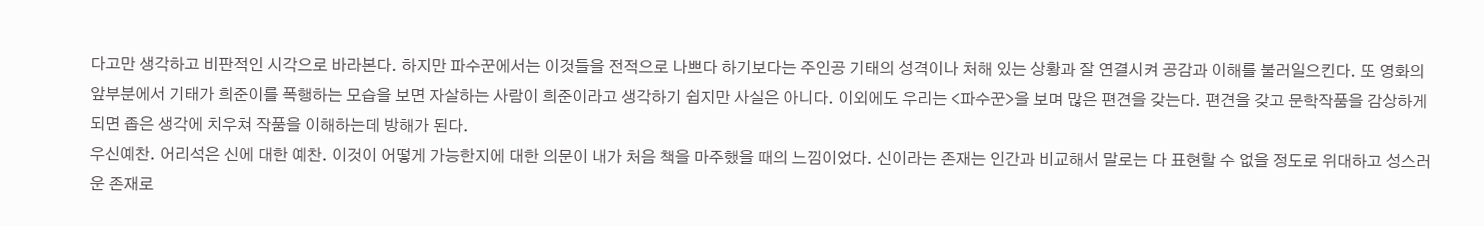다고만 생각하고 비판적인 시각으로 바라본다. 하지만 파수꾼에서는 이것들을 전적으로 나쁘다 하기보다는 주인공 기태의 성격이나 처해 있는 상황과 잘 연결시켜 공감과 이해를 불러일으킨다. 또 영화의 앞부분에서 기태가 희준이를 폭행하는 모습을 보면 자살하는 사람이 희준이라고 생각하기 쉽지만 사실은 아니다. 이외에도 우리는 <파수꾼>을 보며 많은 편견을 갖는다. 편견을 갖고 문학작품을 감상하게 되면 좁은 생각에 치우쳐 작품을 이해하는데 방해가 된다.
우신예찬. 어리석은 신에 대한 예찬. 이것이 어떻게 가능한지에 대한 의문이 내가 처음 책을 마주했을 때의 느낌이었다. 신이라는 존재는 인간과 비교해서 말로는 다 표현할 수 없을 정도로 위대하고 성스러운 존재로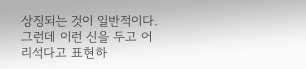상징되는 것이 일반적이다. 그런데 이런 신을 두고 어리석다고 표현하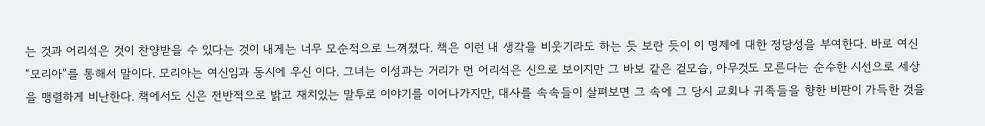는 것과 어리석은 것이 찬양받을 수 있다는 것이 내게는 너무 모순적으로 느껴졌다. 책은 이런 내 생각을 비웃기라도 하는 듯 보란 듯이 이 명제에 대한 정당성을 부여한다. 바로 여신 “모리아”를 통해서 말이다. 모리아는 여신임과 동시에 우신 이다. 그녀는 이성과는 거리가 먼 어리석은 신으로 보이지만 그 바보 같은 겉모습, 아무것도 모른다는 순수한 시선으로 세상을 맹렬하게 비난한다. 책에서도 신은 전반적으로 밝고 재치있는 말투로 이야기를 이어나가지만, 대사를 속속들이 살펴보면 그 속에 그 당시 교회나 귀족들을 향한 비판이 가득한 것을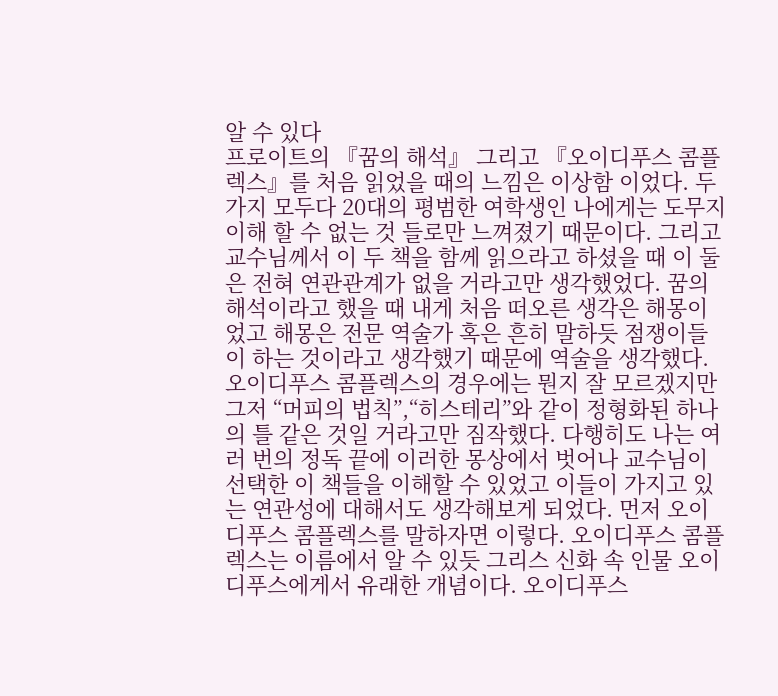알 수 있다
프로이트의 『꿈의 해석』 그리고 『오이디푸스 콤플렉스』를 처음 읽었을 때의 느낌은 이상함 이었다. 두 가지 모두다 20대의 평범한 여학생인 나에게는 도무지 이해 할 수 없는 것 들로만 느껴졌기 때문이다. 그리고 교수님께서 이 두 책을 함께 읽으라고 하셨을 때 이 둘은 전혀 연관관계가 없을 거라고만 생각했었다. 꿈의 해석이라고 했을 때 내게 처음 떠오른 생각은 해몽이었고 해몽은 전문 역술가 혹은 흔히 말하듯 점쟁이들이 하는 것이라고 생각했기 때문에 역술을 생각했다. 오이디푸스 콤플렉스의 경우에는 뭔지 잘 모르겠지만 그저 “머피의 법칙”,“히스테리”와 같이 정형화된 하나의 틀 같은 것일 거라고만 짐작했다. 다행히도 나는 여러 번의 정독 끝에 이러한 몽상에서 벗어나 교수님이 선택한 이 책들을 이해할 수 있었고 이들이 가지고 있는 연관성에 대해서도 생각해보게 되었다. 먼저 오이디푸스 콤플렉스를 말하자면 이렇다. 오이디푸스 콤플렉스는 이름에서 알 수 있듯 그리스 신화 속 인물 오이디푸스에게서 유래한 개념이다. 오이디푸스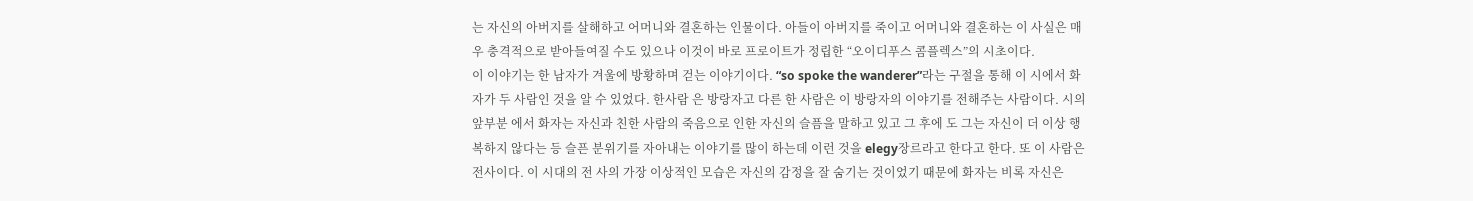는 자신의 아버지를 살해하고 어머니와 결혼하는 인물이다. 아들이 아버지를 죽이고 어머니와 결혼하는 이 사실은 매우 충격적으로 받아들여질 수도 있으나 이것이 바로 프로이트가 정립한 “오이디푸스 콤플렉스”의 시초이다.
이 이야기는 한 남자가 겨울에 방황하며 걷는 이야기이다. “so spoke the wanderer”라는 구절을 통해 이 시에서 화자가 두 사람인 것을 알 수 있었다. 한사람 은 방랑자고 다른 한 사람은 이 방랑자의 이야기를 전해주는 사람이다. 시의 앞부분 에서 화자는 자신과 친한 사람의 죽음으로 인한 자신의 슬픔을 말하고 있고 그 후에 도 그는 자신이 더 이상 행복하지 않다는 등 슬픈 분위기를 자아내는 이야기를 많이 하는데 이런 것을 elegy장르라고 한다고 한다. 또 이 사람은 전사이다. 이 시대의 전 사의 가장 이상적인 모습은 자신의 감정을 잘 숨기는 것이었기 때문에 화자는 비록 자신은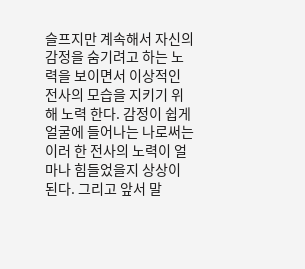슬프지만 계속해서 자신의 감정을 숨기려고 하는 노력을 보이면서 이상적인 전사의 모습을 지키기 위해 노력 한다. 감정이 쉽게 얼굴에 들어나는 나로써는 이러 한 전사의 노력이 얼마나 힘들었을지 상상이 된다. 그리고 앞서 말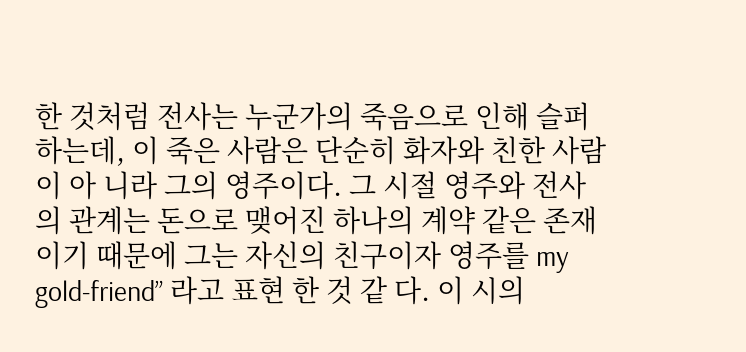한 것처럼 전사는 누군가의 죽음으로 인해 슬퍼하는데, 이 죽은 사람은 단순히 화자와 친한 사람이 아 니라 그의 영주이다. 그 시절 영주와 전사의 관계는 돈으로 맺어진 하나의 계약 같은 존재이기 때문에 그는 자신의 친구이자 영주를 my gold-friend” 라고 표현 한 것 같 다. 이 시의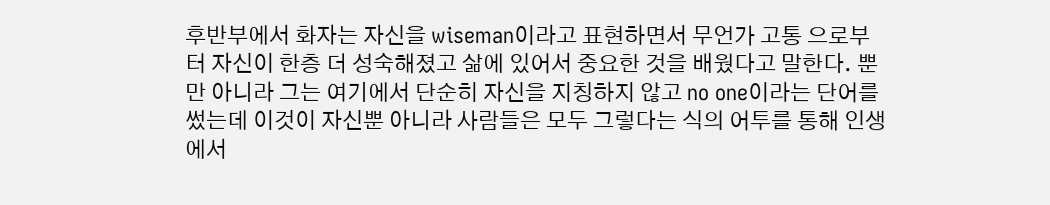후반부에서 화자는 자신을 wiseman이라고 표현하면서 무언가 고통 으로부터 자신이 한층 더 성숙해졌고 삶에 있어서 중요한 것을 배웠다고 말한다. 뿐 만 아니라 그는 여기에서 단순히 자신을 지칭하지 않고 no one이라는 단어를 썼는데 이것이 자신뿐 아니라 사람들은 모두 그렇다는 식의 어투를 통해 인생에서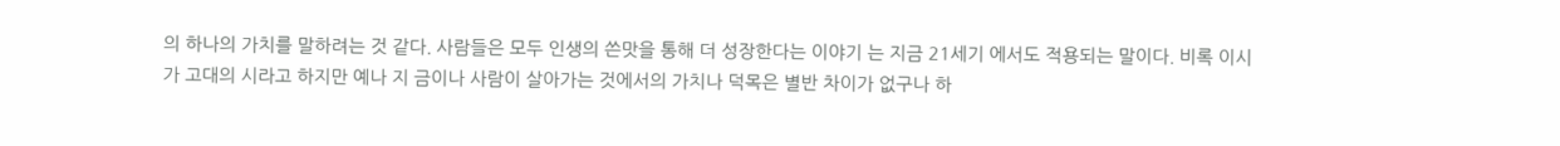의 하나의 가치를 말하려는 것 같다. 사람들은 모두 인생의 쓴맛을 통해 더 성장한다는 이야기 는 지금 21세기 에서도 적용되는 말이다. 비록 이시가 고대의 시라고 하지만 예나 지 금이나 사람이 살아가는 것에서의 가치나 덕목은 별반 차이가 없구나 하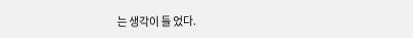는 생각이 들 었다.